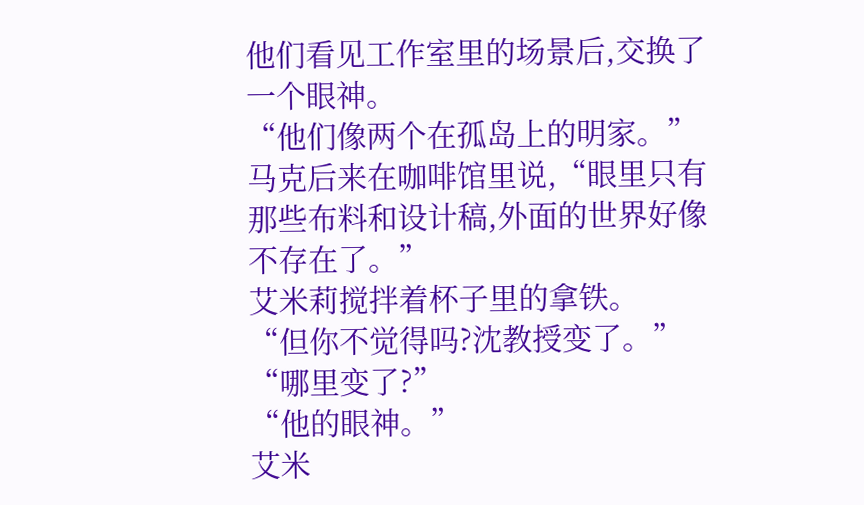他们看见工作室里的场景后,交换了一个眼神。
“他们像两个在孤岛上的明家。”
马克后来在咖啡馆里说,“眼里只有那些布料和设计稿,外面的世界好像不存在了。”
艾米莉搅拌着杯子里的拿铁。
“但你不觉得吗?沈教授变了。”
“哪里变了?”
“他的眼神。”
艾米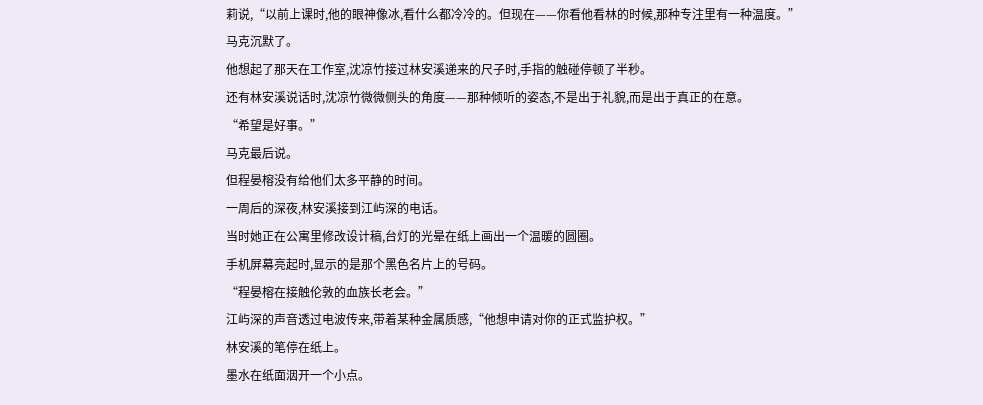莉说,“以前上课时,他的眼神像冰,看什么都冷冷的。但现在——你看他看林的时候,那种专注里有一种温度。”
马克沉默了。
他想起了那天在工作室,沈凉竹接过林安溪递来的尺子时,手指的触碰停顿了半秒。
还有林安溪说话时,沈凉竹微微侧头的角度——那种倾听的姿态,不是出于礼貌,而是出于真正的在意。
“希望是好事。”
马克最后说。
但程晏榕没有给他们太多平静的时间。
一周后的深夜,林安溪接到江屿深的电话。
当时她正在公寓里修改设计稿,台灯的光晕在纸上画出一个温暖的圆圈。
手机屏幕亮起时,显示的是那个黑色名片上的号码。
“程晏榕在接触伦敦的血族长老会。”
江屿深的声音透过电波传来,带着某种金属质感,“他想申请对你的正式监护权。”
林安溪的笔停在纸上。
墨水在纸面洇开一个小点。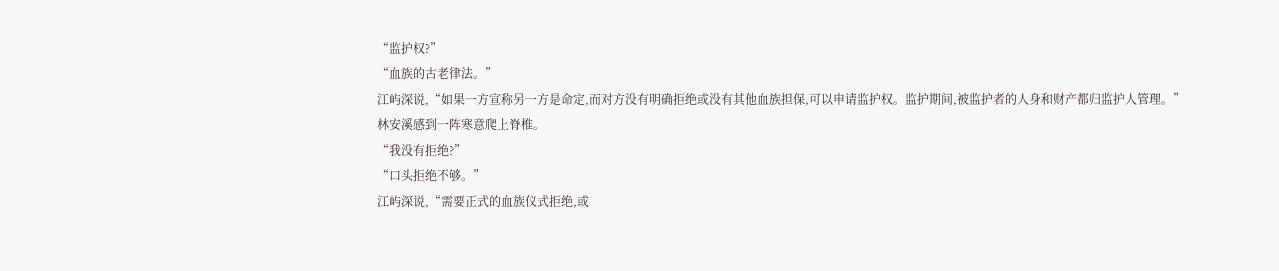“监护权?”
“血族的古老律法。”
江屿深说,“如果一方宣称另一方是命定,而对方没有明确拒绝或没有其他血族担保,可以申请监护权。监护期间,被监护者的人身和财产都归监护人管理。”
林安溪感到一阵寒意爬上脊椎。
“我没有拒绝?”
“口头拒绝不够。”
江屿深说,“需要正式的血族仪式拒绝,或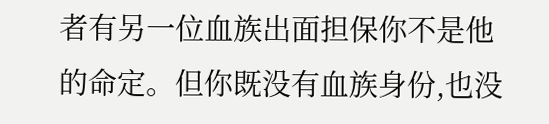者有另一位血族出面担保你不是他的命定。但你既没有血族身份,也没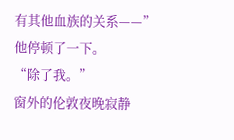有其他血族的关系——”
他停顿了一下。
“除了我。”
窗外的伦敦夜晚寂静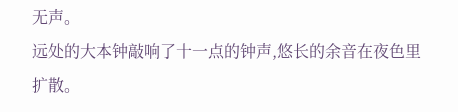无声。
远处的大本钟敲响了十一点的钟声,悠长的余音在夜色里扩散。